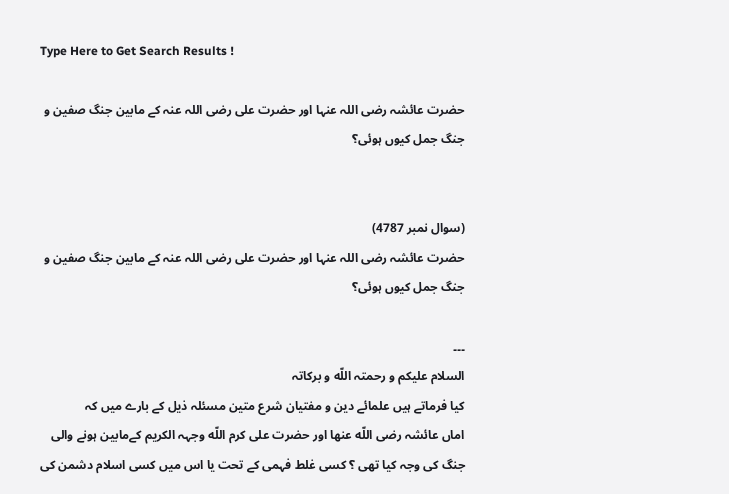Type Here to Get Search Results !

حضرت عائشہ رضی اللہ عنہا اور حضرت علی رضی اللہ عنہ کے مابین جنگ صفین و جنگ جمل کیوں ہوئی؟


(سوال نمبر 4787)
حضرت عائشہ رضی اللہ عنہا اور حضرت علی رضی اللہ عنہ کے مابین جنگ صفین و جنگ جمل کیوں ہوئی؟

۔۔۔
السلام علیکم و رحمتہ اللّه و برکاتہ
کیا فرماتے ہیں علمائے دین و مفتیان شرع متین مسئلہ ذیل کے بارے میں کہ
اماں عائشہ رضی اللّه عنھا اور حضرت علی کرم اللّه وجہہ الکریم کےمابین ہونے والی جنگ کی وجہ کیا تھی ؟ کسی غلط فہمی کے تحت یا اس میں کسی اسلام دشمن کی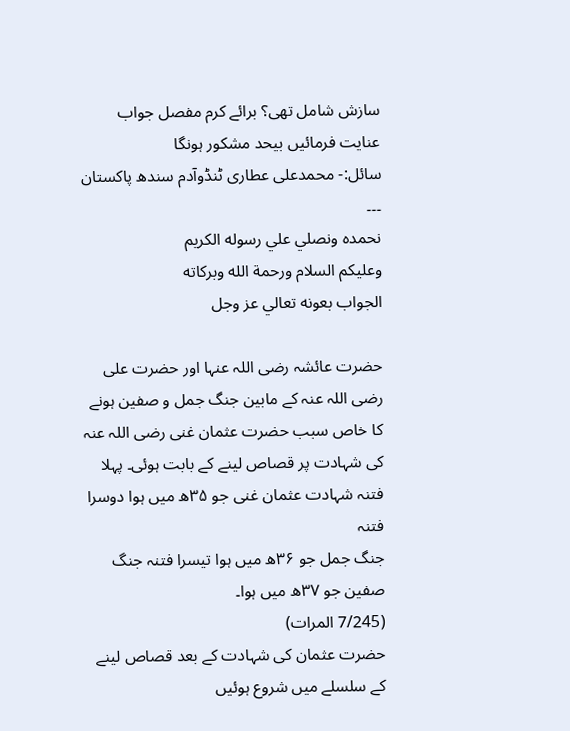سازش شامل تھی؟ برائے کرم مفصل جواب عنایت فرمائیں بیحد مشکور ہونگا
سائل:- محمدعلی عطاری ٹنڈوآدم سندھ پاکستان
۔۔۔
نحمده ونصلي علي رسوله الكريم
وعلیکم السلام ورحمة الله وبركاته
الجواب بعونه تعالي عز وجل

حضرت عائشہ رضی اللہ عنہا اور حضرت علی رضی اللہ عنہ کے مابین جنگ جمل و صفین ہونے کا خاص سبب حضرت عثمان غنی رضی اللہ عنہ کی شہادت پر قصاص لینے کے بابت ہوئی۔ پہلا فتنہ شہادت عثمان غنی جو ۳۵ھ میں ہوا دوسرا فتنہ
جنگ جمل جو ۳۶ھ میں ہوا تیسرا فتنہ جنگ صفین جو ۳۷ھ میں ہوا۔
(7/245 المرات)
حضرت عثمان کی شہادت کے بعد قصاص لینے کے سلسلے میں شروع ہوئیں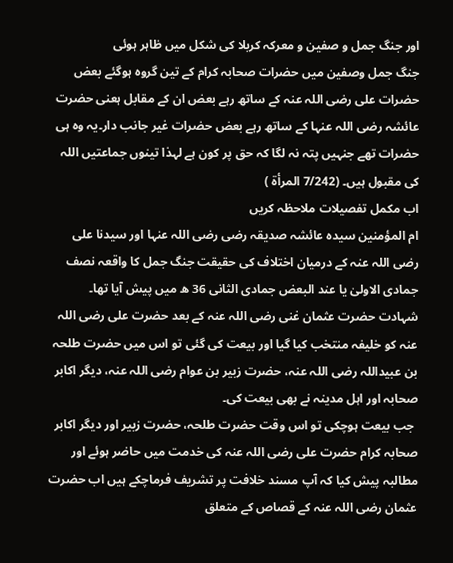اور جنگ جمل و صفین و معرکہ کربلا کی شکل میں ظاہر ہوئی
جنگ جمل وصفین میں حضرات صحابہ کرام کے تین گروہ ہوگئے بعض حضرات علی رضی اللہ عنہ کے ساتھ رہے بعض ان کے مقابل ہعنی حضرت عائشہ رضی اللہ عنہا کے ساتھ رہے بعض حضرات غیر جانب دار۔یہ وہ ہی حضرات تھے جنہیں پتہ نہ لگا کہ حق پر کون ہے لہذا تینوں جماعتیں اللہ کی مقبول ہیں۔ (7/242 المرأة )
اب مکمل تفصیلات ملاحظہ کریں
ام المؤمنین سیدہ عائشہ صدیقہ رضی رضی اللہ عنہا اور سیدنا علی رضی اللہ عنہ کے درمیان اختلاف کی حقیقت جنگ جمل کا واقعہ نصف جمادی الاولیٰ یا عند البعض جمادی الثانی 36 ھ میں پیش آیا تھا۔
شہادت حضرت عثمان غنی رضی اللہ عنہ کے بعد حضرت علی رضی اللہ عنہ کو خلیفہ منتخب کیا گیا اور بیعت کی گئی تو اس میں حضرت طلحہ بن عبیداللہ رضی اللہ عنہ، حضرت زبیر بن عوام رضی اللہ عنہ، دیگر اکابر صحابہ اور اہل مدینہ نے بھی بیعت کی۔
 جب بیعت ہوچکی تو اس وقت حضرت طلحہ، حضرت زبیر اور دیگر اکابر صحابہ کرام حضرت علی رضی اللہ عنہ کی خدمت میں حاضر ہوئے اور مطالبہ پیش کیا کہ آپ مسند خلافت پر تشریف فرماچکے ہیں اب حضرت عثمان رضی اللہ عنہ کے قصاص کے متعلق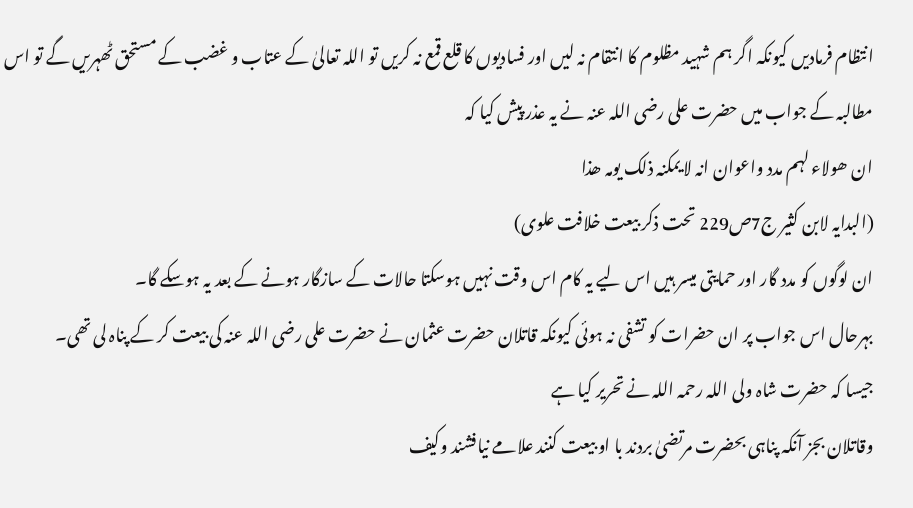انتظام فرمادیں کیونکہ اگر ہم شہید مظلوم کا انتقام نہ لیں اور فسادیوں کا قلع قمع نہ کریں تو اللہ تعالیٰ کے عتاب و غضب کے مستحق ٹھہریں گے تو اس مطالبہ کے جواب میں حضرت علی رضی اللہ عنہ نے یہ عذر پیش کیا کہ
ان ھولاء لہم مدد واعوان انہ لا یمکنہ ذلک یومہ ھذا
(البدایہ لابن کثیر ج7ص229 تحت ذکر بیعت خلافت علوی)
ان لوگوں کو مدد گار اور حمایتی میسر ہیں اس لیے یہ کام اس وقت نہیں ہوسکتا حالات کے سازگار ہونے کے بعد یہ ہوسکے گا۔
بہرحال اس جواب پر ان حضرات کو تشفی نہ ہوئی کیونکہ قاتلان حضرت عثمان نے حضرت علی رضی اللہ عنہ کی بیعت کر کے پناہ لی تھی۔
جیسا کہ حضرت شاہ ولی اللہ رحمہ اللہ نے تحریر کیا ہے
وقاتلان بجز آنکہ پناہی بحضرت مرتضیٰ بردند با او بیعت کنند علامے نیافشند وکیف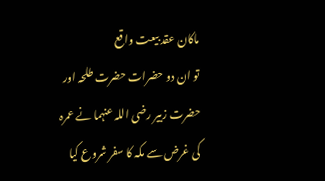ماکان عقد بیعت واقع
تو ان دو حضرات حضرت طلحہ اور حضرت زبیر رضی اللہ عنہما نے عمرہ کی غرض سے مکہ کا سفر شروع کیا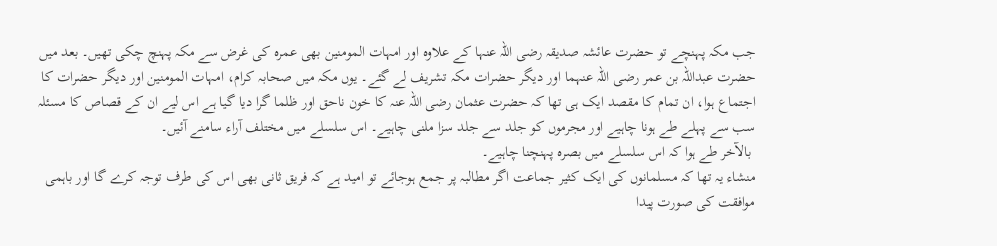جب مکہ پہنچے تو حضرت عائشہ صدیقہ رضی اللہ عنہا کے علاوہ اور امہات المومنین بھی عمرہ کی غرض سے مکہ پہنچ چکی تھیں۔ بعد میں حضرت عبداللہ بن عمر رضی اللہ عنہما اور دیگر حضرات مکہ تشریف لے گئے۔ یوں مکہ میں صحابہ کرام، امہات المومنین اور دیگر حضرات کا اجتماع ہوا، ان تمام کا مقصد ایک ہی تھا کہ حضرت عثمان رضی اللہ عنہ کا خون ناحق اور ظلما گرا دیا گیا ہے اس لیے ان کے قصاص کا مسئلہ سب سے پہلے طے ہونا چاہیے اور مجرموں کو جلد سے جلد سزا ملنی چاہیے۔ اس سلسلے میں مختلف آراء سامنے آئیں۔
 بالآخر طے ہوا کہ اس سلسلے میں بصرہ پہنچنا چاہیے۔
منشاء یہ تھا کہ مسلمانوں کی ایک کثیر جماعت اگر مطالبہ پر جمع ہوجائے تو امید ہے کہ فریق ثانی بھی اس کی طرف توجہ کرے گا اور باہمی موافقت کی صورت پیدا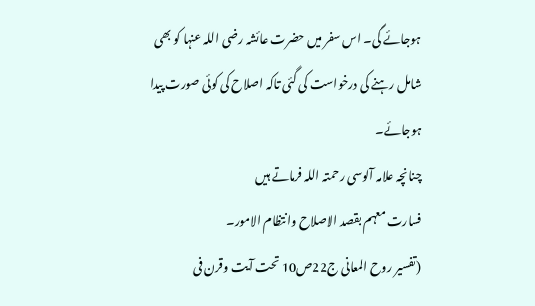ہوجائے گی۔ اس سفر میں حضرت عائشہ رضی اللہ عنہا کو بھی شامل رہنے کی درخواست کی گئی تاکہ اصلاح کی کوئی صورت پیدا ہوجائے۔
چنانچہ علامہ آلوسی رحمتہ اللہ فرماتے ہیں
فسارت معہم بقصد الاصلاح وانتظام الامور۔
(تفسیر روح المعانی ج22ص10 تحت آیت وقرن فی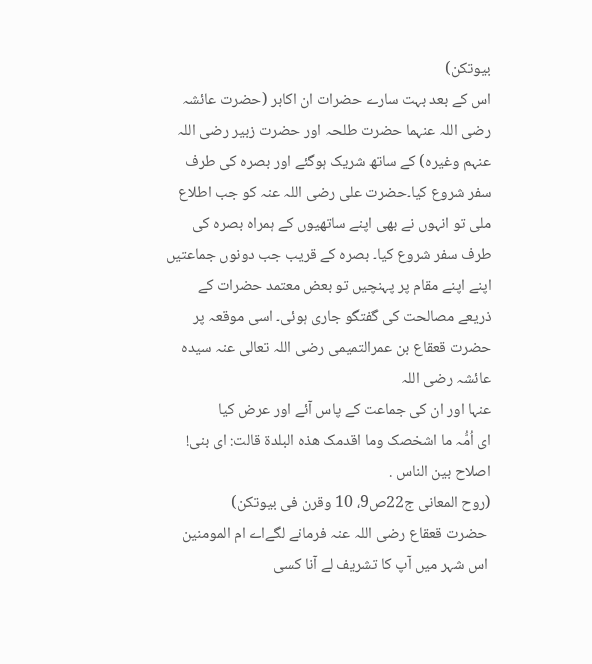بیوتکن)
اس کے بعد بہت سارے حضرات ان اکابر (حضرت عائشہ رضی اللہ عنہما حضرت طلحہ اور حضرت زبیر رضی اللہ عنہم وغیرہ) کے ساتھ شریک ہوگئے اور بصرہ کی طرف سفر شروع کیا۔حضرت علی رضی اللہ عنہ کو جب اطلاع ملی تو انہوں نے بھی اپنے ساتھیوں کے ہمراہ بصرہ کی طرف سفر شروع کیا۔ بصرہ کے قریب جب دونوں جماعتیں اپنے اپنے مقام پر پہنچیں تو بعض معتمد حضرات کے ذریعے مصالحت کی گفتگو جاری ہوئی۔ اسی موقعہ پر حضرت قعقاع بن عمرالتمیمی رضی اللہ تعالی عنہ سیدہ عائشہ رضی اللہ
عنہا اور ان کی جماعت کے پاس آئے اور عرض کیا
ای اُمُّہ ما اشخصک وما اقدمک ھذہ البلدۃ قالت: ای بنی! اصلاح بین الناس .
(روح المعانی ج22ص9، 10 وقرن فی بیوتکن)
 حضرت قعقاع رضی اللہ عنہ فرمانے لگےاے ام المومنین
 اس شہر میں آپ کا تشریف لے آنا کسی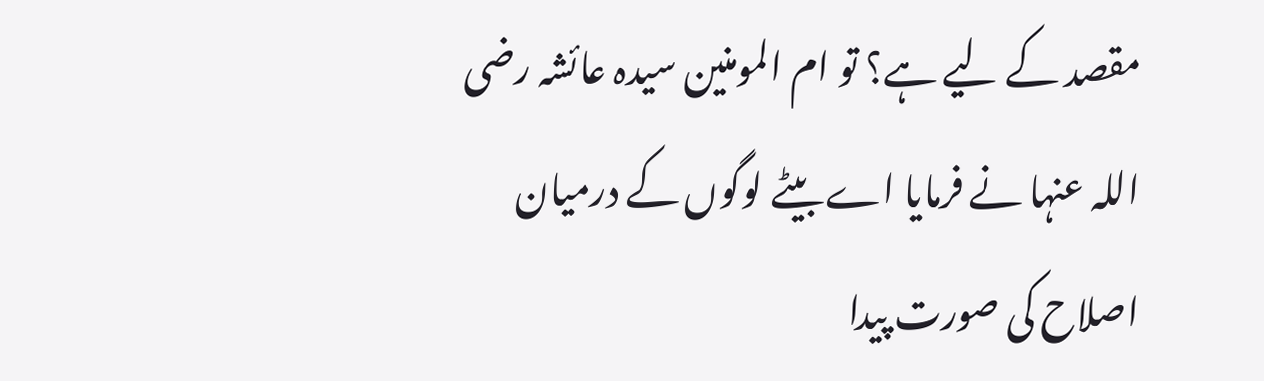مقصد کے لیے ہے؟ تو ام المومنین سیدہ عائشہ رضی اللہ عنہا نے فرمایا اے بیٹے لوگوں کے درمیان اصلاح کی صورت پیدا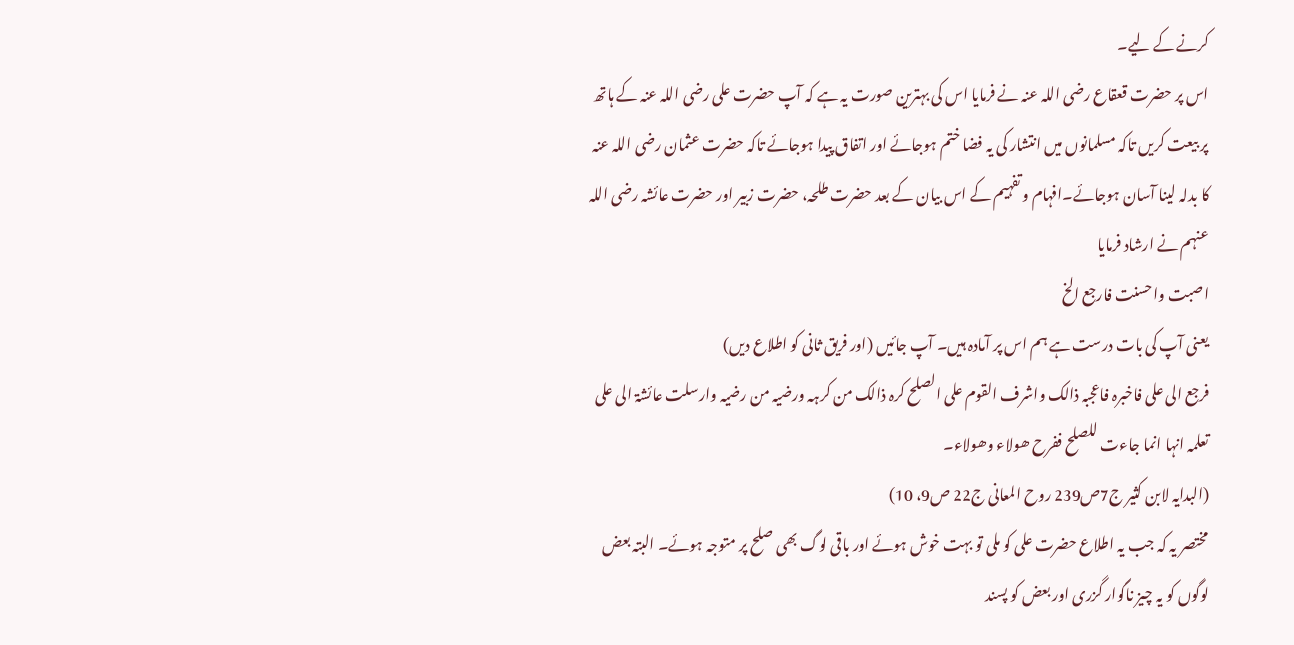کرنے کے لیے۔
اس پر حضرت قعقاع رضی اللہ عنہ نے فرمایا اس کی بہترین صورت یہ ہے کہ آپ حضرت علی رضی اللہ عنہ کے ہاتھ پر بیعت کریں تاکہ مسلمانوں میں انتشار کی یہ فضا ختم ہوجائے اور اتفاق پیدا ہوجائے تاکہ حضرت عثمان رضی اللہ عنہ کا بدلہ لینا آسان ہوجائے۔افہام و تفہیم کے اس بیان کے بعد حضرت طلحہ، حضرت زبیر اور حضرت عائشہ رضی اللہ عنہم نے ارشاد فرمایا
اصبت واحسنت فارجع الخ
یعنی آپ کی بات درست ہے ہم اس پر آمادہ ہیں۔ آپ جائیں (اور فریق ثانی کو اطلاع دیں)
فرجع الی علی فاخبرہ فاعجبہ ذالک واشرف القوم علی الصلح کرہ ذالک من کرہہ ورضیہ من رضیہ وارسلت عائشۃ الی علی تعلمہ انہا انما جاءت للصلح ففرح ھولاء وھولاء۔
(البدایہ لابن کثیر ج7ص239 روح المعانی ج22 ص9، 10)
مختصر یہ کہ جب یہ اطلاع حضرت علی کو ملی تو بہت خوش ہوئے اور باقی لوگ بھی صلح پر متوجہ ہوئے۔ البتہ بعض لوگوں کو یہ چیز ناگوار گزری اور بعض کو پسند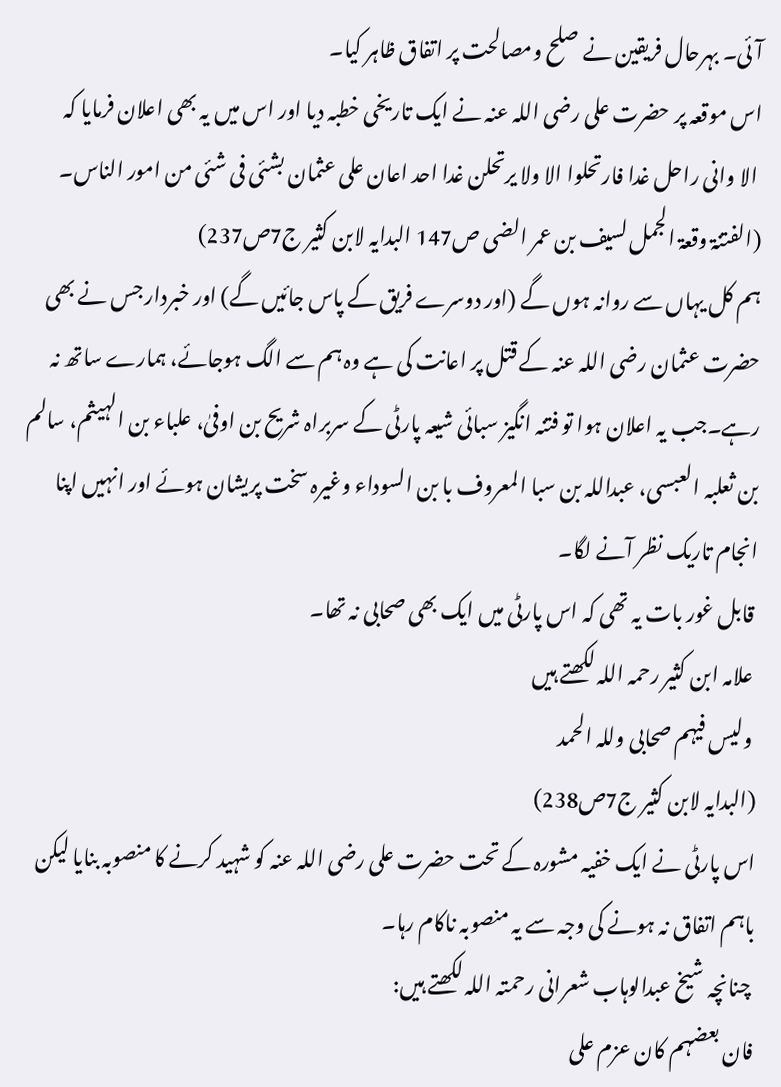آئی۔ بہرحال فریقین نے صلح ومصالحت پر اتفاق ظاہر کیا۔
اس موقعہ پر حضرت علی رضی اللہ عنہ نے ایک تاریخی خطبہ دیا اور اس میں یہ بھی اعلان فرمایا کہ
 الا وانی راحل غدا فارتحلوا الا ولا یرتحلن غدا احد اعان علی عثمان بشئی فی شئی من امور الناس۔
(الفتنۃ وقعۃ الجمل لسیف بن عمر الضی ص147 البدایہ لابن کثیر ج7ص237)
ہم کل یہاں سے روانہ ہوں گے (اور دوسرے فریق کے پاس جائیں گے) اور خبردار جس نے بھی حضرت عثمان رضی اللہ عنہ کے قتل پر اعانت کی ہے وہ ہم سے الگ ہوجائے، ہمارے ساتھ نہ رہے۔جب یہ اعلان ہوا تو فتنہ انگیز سبائی شیعہ پارٹی کے سربراہ شریح بن اوفیٰ، علباء بن الہیثم، سالم بن ثعلبہ العبسی، عبداللہ بن سبا المعروف با بن السوداء وغیرہ سخت پریشان ہوئے اور انہیں اپنا انجام تاریک نظر آنے لگا۔
 قابل غور بات یہ تھی کہ اس پارٹی میں ایک بھی صحابی نہ تھا۔
 علامہ ابن کثیر رحمہ اللہ لکھتے ہیں
 ولیس فیہم صحابی وللہ الحمد
(البدایہ لابن کثیر ج7ص238)
اس پارٹی نے ایک خفیہ مشورہ کے تحت حضرت علی رضی اللہ عنہ کو شہید کرنے کا منصوبہ بنایا لیکن باہم اتفاق نہ ہونے کی وجہ سے یہ منصوبہ ناکام رہا۔
 چنانچہ شیخ عبدالوہاب شعرانی رحمتہ اللہ لکھتے ہیں:
فان بعضہم کان عزم علی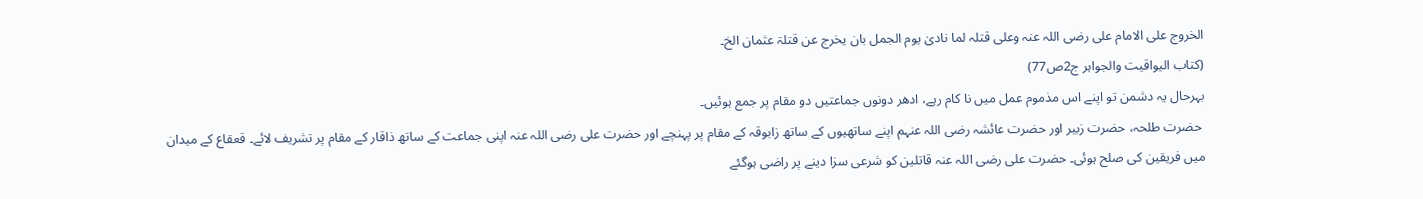الخروج علی الامام علی رضی اللہ عنہ وعلی قتلہ لما نادیٰ یوم الجمل بان یخرج عن قتلۃ عثمان الخ۔
(کتاب الیواقیت والجواہر ج2ص77)
بہرحال یہ دشمن تو اپنے اس مذموم عمل میں نا کام رہے، ادھر دونوں جماعتیں دو مقام پر جمع ہوئیں۔
 حضرت طلحہ، حضرت زبیر اور حضرت عائشہ رضی اللہ عنہم اپنے ساتھیوں کے ساتھ زابوقہ کے مقام پر پہنچے اور حضرت علی رضی اللہ عنہ اپنی جماعت کے ساتھ ذاقار کے مقام پر تشریف لائے۔ قعقاع کے میدان میں فریقین کی صلح ہوئی۔ حضرت علی رضی اللہ عنہ قاتلین کو شرعی سزا دینے پر راضی ہوگئے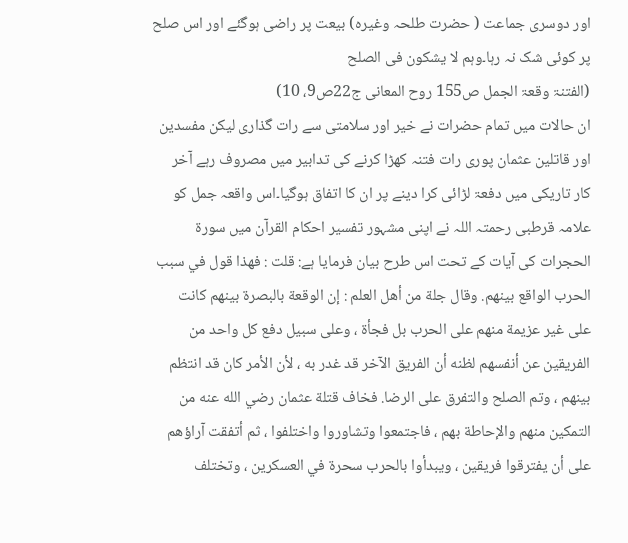اور دوسری جماعت ( حضرت طلحہ وغیرہ) بیعت پر راضی ہوگئے اور اس صلح پر کوئی شک نہ رہا۔وہم لا یشکون فی الصلح
(الفتنۃ وقعۃ الجمل ص155 روح المعانی ج22ص9، 10)
ان حالات میں تمام حضرات نے خیر اور سلامتی سے رات گذاری لیکن مفسدین اور قاتلین عثمان پوری رات فتنہ کھڑا کرنے کی تدابیر میں مصروف رہے آخر کار تاریکی میں دفعۃ لڑائی کرا دینے پر ان کا اتفاق ہوگیا۔اس واقعہ جمل کو علامہ قرطبی رحمتہ اللہ نے اپنی مشہور تفسیر احکام القرآن میں سورۃ الحجرات کی آیات کے تحت اس طرح بیان فرمایا ہے: قلت : فهذا قول في سبب الحرب الواقع بينهم. وقال جلة من أهل العلم : إن الوقعة بالبصرة بينهم كانت على غير عزيمة منهم على الحرب بل فجأة ، وعلى سبيل دفع كل واحد من الفريقين عن أنفسهم لظنه أن الفريق الآخر قد غدر به ، لأن الأمر كان قد انتظم بينهم ، وتم الصلح والتفرق على الرضا. فخاف قتلة عثمان رضي الله عنه من التمكين منهم والإحاطة بهم ، فاجتمعوا وتشاوروا واختلفوا ، ثم أتفقت آراؤهم على أن يفترقوا فريقين ، ويبدأوا بالحرب سحرة في العسكرين ، وتختلف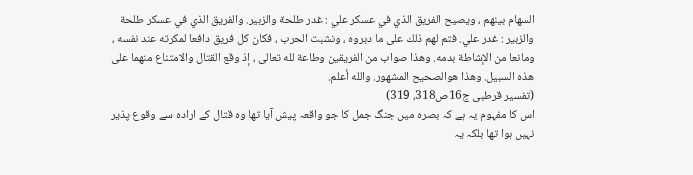السهام بينهم ، ويصيح الفريق الذي في عسكر علي : غدر طلحة والزبير. والفريق الذي في عسكر طلحة والزبير : غدر علي. فتم لهم ذلك على ما دبروه ، ونشبت الحرب ، فكان كل فريق دافعا لمكرته عند نفسه ، ومانعا من الإشاطة بدمه. وهذا صواب من الفريقين وطاعة لله تعالى ، إذ وقع القتال والامتناع منهما على هذه السبيل. وهذا هوالصحيح المشهور. والله أعلم.
(تفسیر قرطبی ج16ص318، 319)
اس کا مفہوم یہ ہے کہ بصرہ میں جنگ جمل کا جو واقعہ پیش آیا تھا وہ قتال کے ارادہ سے وقوع پذیر نہیں ہوا تھا بلکہ یہ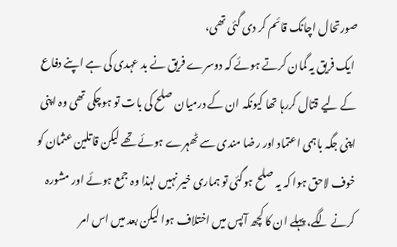صورتحال اچانک قائم کر دی گئی تھی،
 ایک فریق یہ گمان کرتے ہوئے کہ دوسرے فریق نے بد عہدی کی ہے اپنے دفاع کے لیے قتال کررہا تھا کیونکہ ان کے درمیان صلح کی بات تو ہوچکی تھی وہ اپنی اپنی جگہ باہمی اعتماد اور رضا مندی سے ٹھہرے ہوئے تھے لیکن قاتلین عثمان کو خوف لاحق ہوا کہ یہ صلح ہوگئی تو ہماری خیر نہیں لہذا وہ جمع ہوئے اور مشورہ کرنے لگے، پہلے ان کا کچھ آپس میں اختلاف ہوا لیکن بعد میں اس امر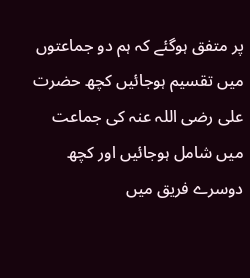پر متفق ہوگئے کہ ہم دو جماعتوں میں تقسیم ہوجائیں کچھ حضرت علی رضی اللہ عنہ کی جماعت میں شامل ہوجائیں اور کچھ دوسرے فریق میں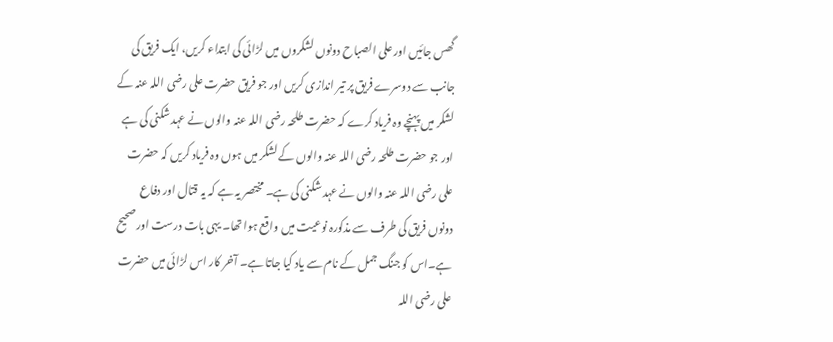گھس جائیں اور علی الصباح دونوں لشکروں میں لڑائی کی ابتداء کریں، ایک فریق کی جانب سے دوسرے فریق پر تیر اندازی کریں اور جو فریق حضرت علی رضی اللہ عنہ کے لشکر میں پہنچے وہ فریاد کرے کہ حضرت طلحہ رضی اللہ عنہ والوں نے عہد شکنی کی ہے اور جو حضرت طلحہ رضی اللہ عنہ والوں کے لشکر میں ہوں وہ فریاد کریں کہ حضرت علی رضی اللہ عنہ والوں نے عہد شکنی کی ہے۔ مختصر یہ ہے کہ یہ قتال اور دفاع دونوں فریق کی طرف سے مذکورہ نوعیت میں واقع ہوا تھا۔ یہی بات درست اور صحیح ہے۔اس کو جنگ جمل کے نام سے یاد کیا جاتا ہے۔ آخر کار اس لڑائی میں حضرت علی رضی اللہ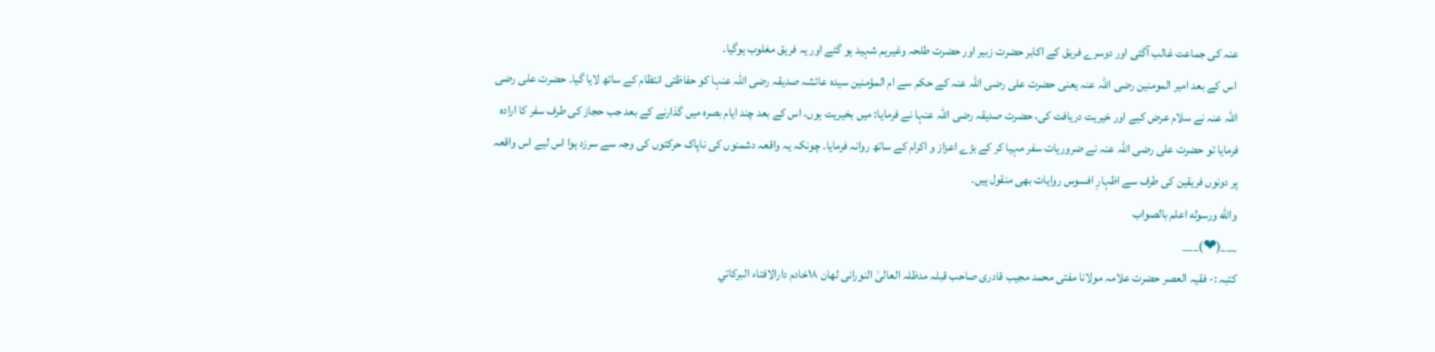عنہ کی جماعت غالب آگئی اور دوسرے فریق کے اکابر حضرت زبیر اور حضرت طلحہ وغیرہم شہید ہو گئے اور یہ فریق مغلوب ہوگیا۔
 اس کے بعد امیر المومنین رضی اللہ عنہ یعنی حضرت علی رضی اللہ عنہ کے حکم سے ام المؤمنین سیدہ عائشہ صدیقہ رضی اللہ عنہا کو حفاظتی انتظام کے ساتھ لایا گیا۔ حضرت علی رضی اللہ عنہ نے سلام عرض کیے اور خیریت دریافت کی، حضرت صدیقہ رضی اللہ عنہا نے فرمایا: میں بخیریت ہوں، اس کے بعد چند ایام بصرہ میں گذارنے کے بعد جب حجاز کی طرف سفر کا ارادہ فرمایا تو حضرت علی رضی اللہ عنہ نے ضروریات سفر مہیا کر کے بڑے اعزاز و اکرام کے ساتھ روانہ فرمایا۔ چونکہ یہ واقعہ دشمنوں کی ناپاک حرکتوں کی وجہ سے سرزد ہوا اس لیے اس واقعہ پر دونوں فریقین کی طرف سے اظہارِ افسوس روایات بھی منقول ہیں۔
والله ورسوله اعلم بالصواب
___(❤)___
کتبہ :- فقیہ العصر حضرت علامہ مولانا مفتی محمد مجيب قادری صاحب قبلہ مدظلہ العالیٰ النورانی لهان ١٨خادم دارالافتاء البركاتي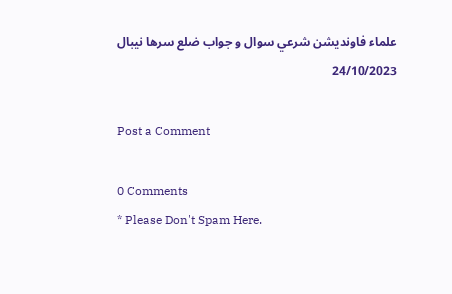علماء فاونديشن شرعي سوال و جواب ضلع سرها نيبال
24/10/2023

Post a Comment

0 Comments
* Please Don't Spam Here.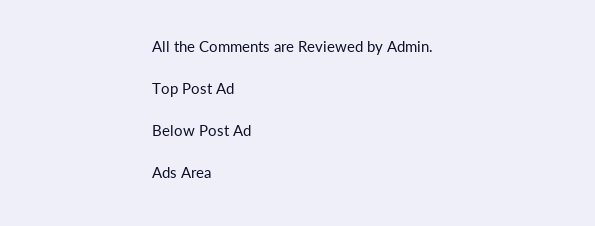All the Comments are Reviewed by Admin.

Top Post Ad

Below Post Ad

Ads Area